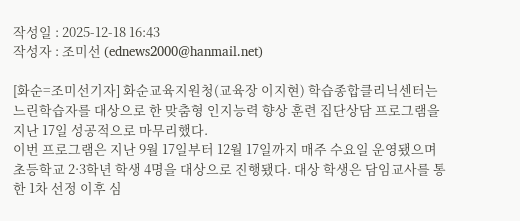작성일 : 2025-12-18 16:43
작성자 : 조미선 (ednews2000@hanmail.net)

[화순=조미선기자] 화순교육지원청(교육장 이지현) 학습종합클리닉센터는 느린학습자를 대상으로 한 맞춤형 인지능력 향상 훈련 집단상담 프로그램을 지난 17일 성공적으로 마무리했다.
이번 프로그램은 지난 9월 17일부터 12월 17일까지 매주 수요일 운영됐으며 초등학교 2·3학년 학생 4명을 대상으로 진행됐다. 대상 학생은 담임교사를 통한 1차 선정 이후 심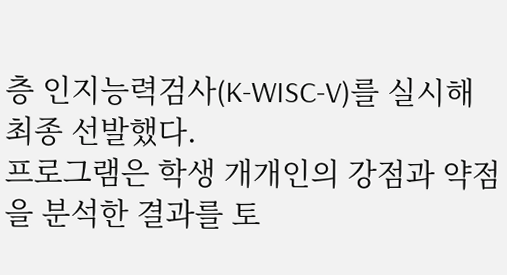층 인지능력검사(K-WISC-V)를 실시해 최종 선발했다.
프로그램은 학생 개개인의 강점과 약점을 분석한 결과를 토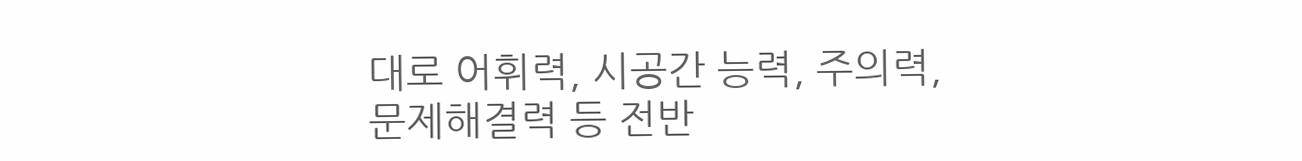대로 어휘력, 시공간 능력, 주의력, 문제해결력 등 전반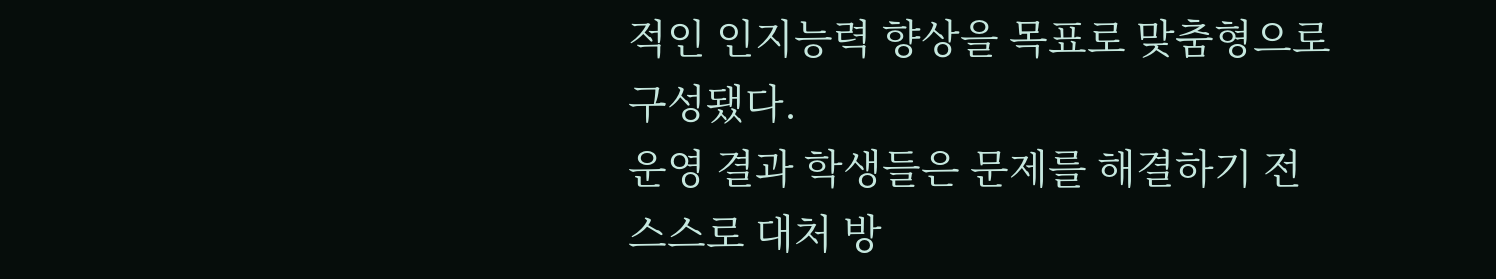적인 인지능력 향상을 목표로 맞춤형으로 구성됐다.
운영 결과 학생들은 문제를 해결하기 전 스스로 대처 방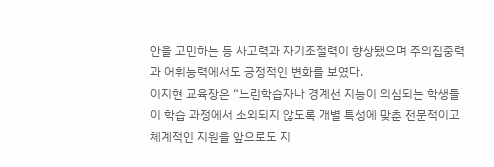안을 고민하는 등 사고력과 자기조절력이 향상됐으며 주의집중력과 어휘능력에서도 긍정적인 변화를 보였다.
이지현 교육장은 “느린학습자나 경계선 지능이 의심되는 학생들이 학습 과정에서 소외되지 않도록 개별 특성에 맞춘 전문적이고 체계적인 지원을 앞으로도 지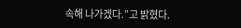속해 나가겠다.”고 밝혔다.